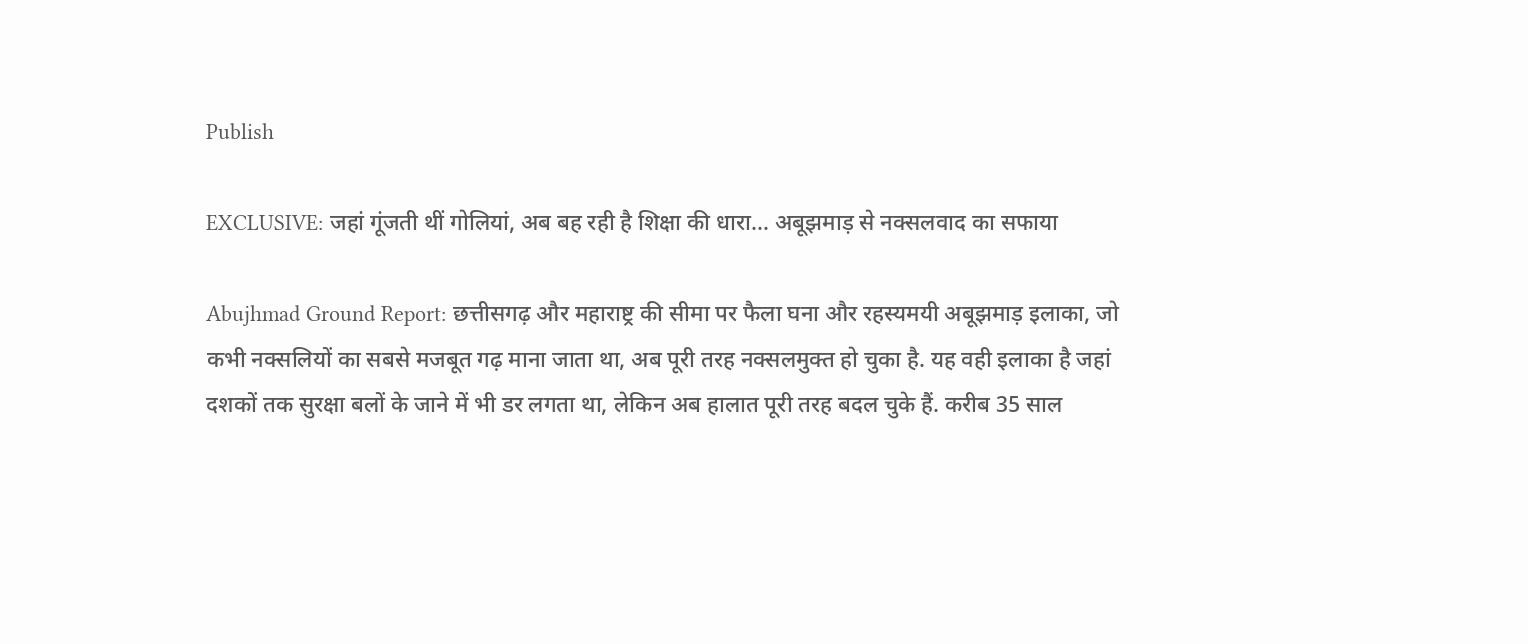Publish

EXCLUSIVE: जहां गूंजती थीं गोलियां, अब बह रही है शिक्षा की धारा… अबूझमाड़ से नक्सलवाद का सफाया

Abujhmad Ground Report: छत्तीसगढ़ और महाराष्ट्र की सीमा पर फैला घना और रहस्यमयी अबूझमाड़ इलाका, जो कभी नक्सलियों का सबसे मजबूत गढ़ माना जाता था, अब पूरी तरह नक्सलमुक्त हो चुका है. यह वही इलाका है जहां दशकों तक सुरक्षा बलों के जाने में भी डर लगता था, लेकिन अब हालात पूरी तरह बदल चुके हैं. करीब 35 साल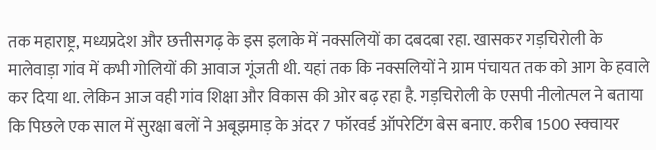तक महाराष्ट्र, मध्यप्रदेश और छत्तीसगढ़ के इस इलाके में नक्सलियों का दबदबा रहा. खासकर गड़चिरोली के मालेवाड़ा गांव में कभी गोलियों की आवाज गूंजती थी. यहां तक कि नक्सलियों ने ग्राम पंचायत तक को आग के हवाले कर दिया था. लेकिन आज वही गांव शिक्षा और विकास की ओर बढ़ रहा है. गड़चिरोली के एसपी नीलोत्पल ने बताया कि पिछले एक साल में सुरक्षा बलों ने अबूझमाड़ के अंदर 7 फॉरवर्ड ऑपरेटिंग बेस बनाए. करीब 1500 स्क्वायर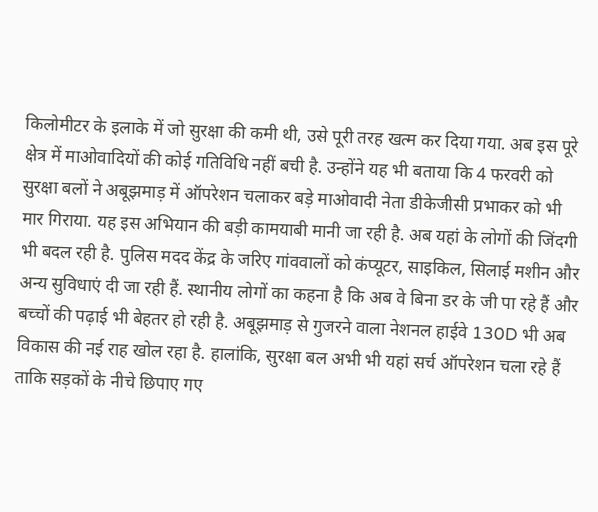किलोमीटर के इलाके में जो सुरक्षा की कमी थी, उसे पूरी तरह खत्म कर दिया गया. अब इस पूरे क्षेत्र में माओवादियों की कोई गतिविधि नहीं बची है. उन्होंने यह भी बताया कि 4 फरवरी को सुरक्षा बलों ने अबूझमाड़ में ऑपरेशन चलाकर बड़े माओवादी नेता डीकेजीसी प्रभाकर को भी मार गिराया. यह इस अभियान की बड़ी कामयाबी मानी जा रही है. अब यहां के लोगों की जिंदगी भी बदल रही है. पुलिस मदद केंद्र के जरिए गांववालों को कंप्यूटर, साइकिल, सिलाई मशीन और अन्य सुविधाएं दी जा रही हैं. स्थानीय लोगों का कहना है कि अब वे बिना डर के जी पा रहे हैं और बच्चों की पढ़ाई भी बेहतर हो रही है. अबूझमाड़ से गुजरने वाला नेशनल हाईवे 130D भी अब विकास की नई राह खोल रहा है. हालांकि, सुरक्षा बल अभी भी यहां सर्च ऑपरेशन चला रहे हैं ताकि सड़कों के नीचे छिपाए गए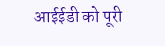आईईडी को पूरी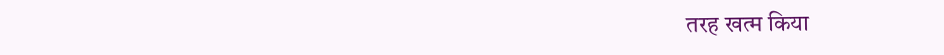तरह खत्म किया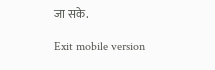जा सके.

Exit mobile version